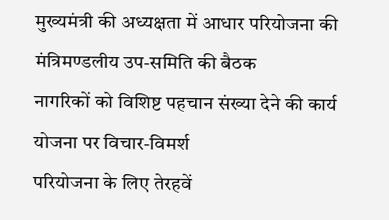मुख्यमंत्री की अध्यक्षता में आधार परियोजना की मंत्रिमण्डलीय उप-समिति की बैठक
नागरिकों को विशिष्ट पहचान संख्या देने की कार्य योजना पर विचार-विमर्श
परियोजना के लिए तेरहवें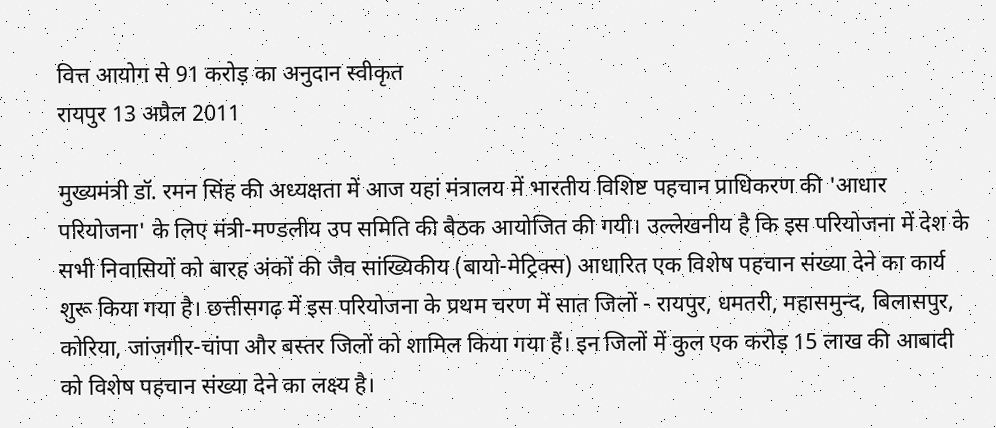वित्त आयोग से 91 करोड़ का अनुदान स्वीकृत
रायपुर 13 अप्रैल 2011

मुख्यमंत्री डॉ. रमन सिंह की अध्यक्षता में आज यहां मंत्रालय में भारतीय विशिष्ट पहचान प्राधिकरण की 'आधार परियोजना' के लिए मंत्री-मण्डलीय उप समिति की बैठक आयोजित की गयी। उल्लेखनीय है कि इस परियोजना में देश के सभी निवासियों को बारह अंकों की जैव सांख्यिकीय (बायो-मेट्रिक्स) आधारित एक विशेष पहचान संख्या देने का कार्य शुरू किया गया है। छत्तीसगढ़ में इस परियोजना के प्रथम चरण में सात जिलों - रायपुर, धमतरी, महासमुन्द, बिलासपुर, कोरिया, जांजगीर-चांपा और बस्तर जिलों को शामिल किया गया हैं। इन जिलों में कुल एक करोड़ 15 लाख की आबादी को विशेष पहचान संख्या देने का लक्ष्य है।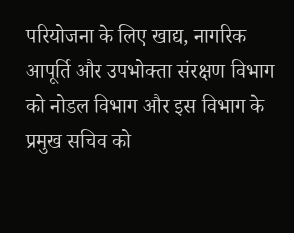परियोजना के लिए खाद्य, नागरिक आपूर्ति और उपभोक्ता संरक्षण विभाग को नोडल विभाग और इस विभाग के प्रमुख सचिव को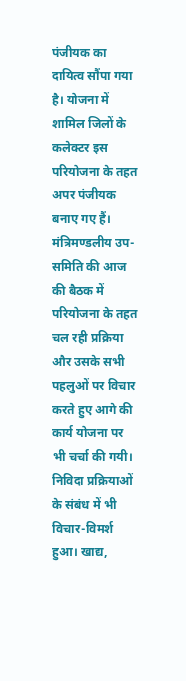पंजीयक का दायित्व सौंपा गया है। योजना में शामिल जिलों के कलेक्टर इस परियोजना के तहत अपर पंजीयक बनाए गए हैं।
मंत्रिमण्डलीय उप-समिति की आज की बैठक में परियोजना के तहत चल रही प्रक्रिया और उसके सभी पहलुओं पर विचार करते हुए आगे की कार्य योजना पर भी चर्चा की गयी। निविदा प्रक्रियाओं के संबंध में भी विचार-विमर्श हुआ। खाद्य,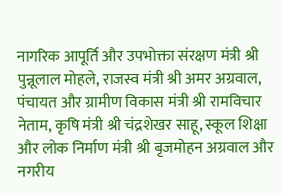नागरिक आपूर्ति और उपभोक्ता संरक्षण मंत्री श्री पुन्नूलाल मोहले, राजस्व मंत्री श्री अमर अग्रवाल, पंचायत और ग्रामीण विकास मंत्री श्री रामविचार नेताम, कृषि मंत्री श्री चंद्रशेखर साहू, स्कूल शिक्षा और लोक निर्माण मंत्री श्री बृजमोहन अग्रवाल और नगरीय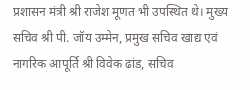प्रशासन मंत्री श्री राजेश मूणत भी उपस्थित थे। मुख्य सचिव श्री पी. जॉय उम्मेन, प्रमुख सचिव खाद्य एवं नागरिक आपूर्ति श्री विवेक ढांड, सचिव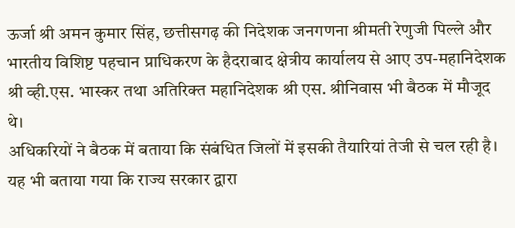ऊर्जा श्री अमन कुमार सिंह, छत्तीसगढ़ की निदेशक जनगणना श्रीमती रेणुजी पिल्ले और भारतीय विशिष्ट पहचान प्राधिकरण के हैदराबाद क्षेत्रीय कार्यालय से आए उप-महानिदेशक श्री व्ही.एस. भास्कर तथा अतिरिक्त महानिदेशक श्री एस. श्रीनिवास भी बैठक में मौजूद थे।
अधिकरियों ने बैठक में बताया कि संबंधित जिलों में इसकी तैयारियां तेजी से चल रही है। यह भी बताया गया कि राज्य सरकार द्वारा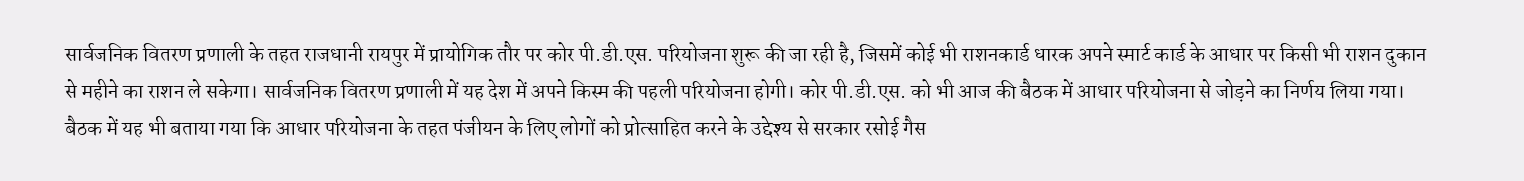सार्वजनिक वितरण प्रणाली के तहत राजधानी रायपुर में प्रायोगिक तौर पर कोर पी.डी.एस. परियोजना शुरू की जा रही है, जिसमें कोई भी राशनकार्ड धारक अपने स्मार्ट कार्ड के आधार पर किसी भी राशन दुकान से महीने का राशन ले सकेगा। सार्वजनिक वितरण प्रणाली में यह देश में अपने किस्म की पहली परियोजना होगी। कोर पी.डी.एस. को भी आज की बैठक में आधार परियोजना से जोड़ने का निर्णय लिया गया। बैठक में यह भी बताया गया कि आधार परियोजना के तहत पंजीयन के लिए लोगों को प्रोत्साहित करने के उद्देश्य से सरकार रसोई गैस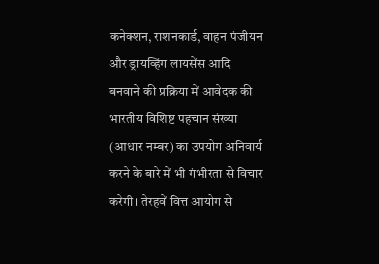कनेक्शन, राशनकार्ड, वाहन पंजीयन और ड्रायव्हिंग लायसेंस आदि बनवाने की प्रक्रिया में आवेदक की भारतीय विशिष्ट पहचान संख्या (आधार नम्बर) का उपयोग अनिवार्य करने के बारे में भी गंभीरता से विचार करेगी। तेरहवें वित्त आयोग से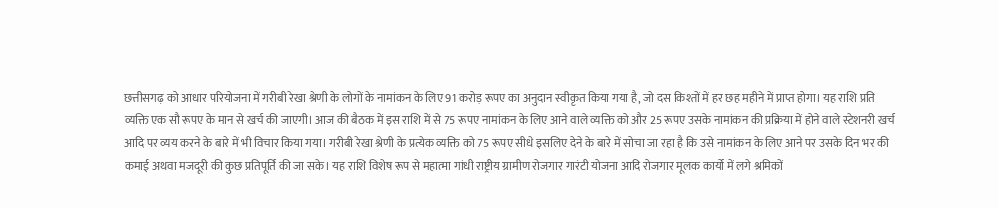छत्तीसगढ़ को आधार परियोजना में गरीबी रेखा श्रेणी के लोगों के नामांकन के लिए 91 करोड़ रूपए का अनुदान स्वीकृत किया गया है, जो दस किश्तों में हर छह महीने में प्राप्त होगा। यह राशि प्रति व्यक्ति एक सौ रूपए के मान से खर्च की जाएगी। आज की बैठक में इस राशि में से 75 रूपए नामांकन के लिए आने वाले व्यक्ति को और 25 रूपए उसके नामांकन की प्रक्रिया में होने वाले स्टेशनरी खर्च आदि पर व्यय करने के बारे में भी विचार किया गया। गरीबी रेखा श्रेणी के प्रत्येक व्यक्ति को 75 रूपए सीधे इसलिए देने के बारे में सोचा जा रहा है कि उसे नामांकन के लिए आने पर उसके दिन भर की कमाई अथवा मजदूरी की कुछ प्रतिपूर्ति की जा सके। यह राशि विशेष रूप से महात्मा गांधी राष्ट्रीय ग्रामीण रोजगार गारंटी योजना आदि रोजगार मूलक कार्यो में लगे श्रमिकों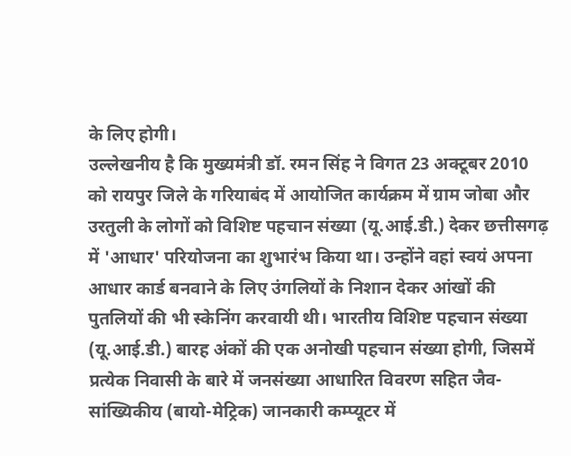के लिए होगी।
उल्लेखनीय है कि मुख्यमंत्री डॉ. रमन सिंह ने विगत 23 अक्टूबर 2010 को रायपुर जिले के गरियाबंद में आयोजित कार्यक्रम में ग्राम जोबा और उरतुली के लोगों को विशिष्ट पहचान संख्या (यू.आई.डी.) देकर छत्तीसगढ़ में 'आधार' परियोजना का शुभारंभ किया था। उन्होंने वहां स्वयं अपना आधार कार्ड बनवाने के लिए उंगलियों के निशान देकर आंखों की पुतलियों की भी स्केनिंग करवायी थी। भारतीय विशिष्ट पहचान संख्या (यू.आई.डी.) बारह अंकों की एक अनोखी पहचान संख्या होगी, जिसमें प्रत्येक निवासी के बारे में जनसंख्या आधारित विवरण सहित जैव-सांख्यिकीय (बायो-मेट्रिक) जानकारी कम्प्यूटर में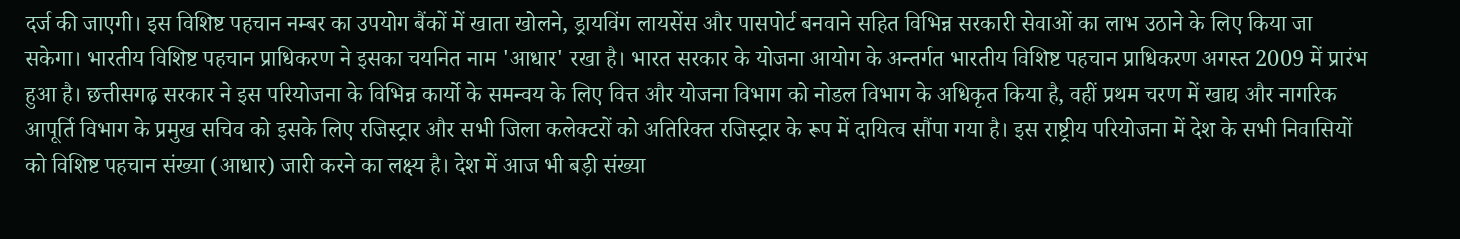दर्ज की जाएगी। इस विशिष्ट पहचान नम्बर का उपयोग बैंकों में खाता खोलने, ड्रायविंग लायसेंस और पासपोर्ट बनवाने सहित विभिन्न सरकारी सेवाओं का लाभ उठाने के लिए किया जा सकेगा। भारतीय विशिष्ट पहचान प्राधिकरण ने इसका चयनित नाम 'आधार' रखा है। भारत सरकार के योजना आयोग के अन्तर्गत भारतीय विशिष्ट पहचान प्राधिकरण अगस्त 2009 में प्रारंभ हुआ है। छत्तीसगढ़ सरकार ने इस परियोजना के विभिन्न कार्यो के समन्वय के लिए वित्त और योजना विभाग को नोडल विभाग के अधिकृत किया है, वहीं प्रथम चरण में खाद्य और नागरिक आपूर्ति विभाग के प्रमुख सचिव को इसके लिए रजिस्ट्रार और सभी जिला कलेक्टरों को अतिरिक्त रजिस्ट्रार के रूप में दायित्व सौंपा गया है। इस राष्ट्रीय परियोजना में देश के सभी निवासियों को विशिष्ट पहचान संख्या (आधार) जारी करने का लक्ष्य है। देश में आज भी बड़ी संख्या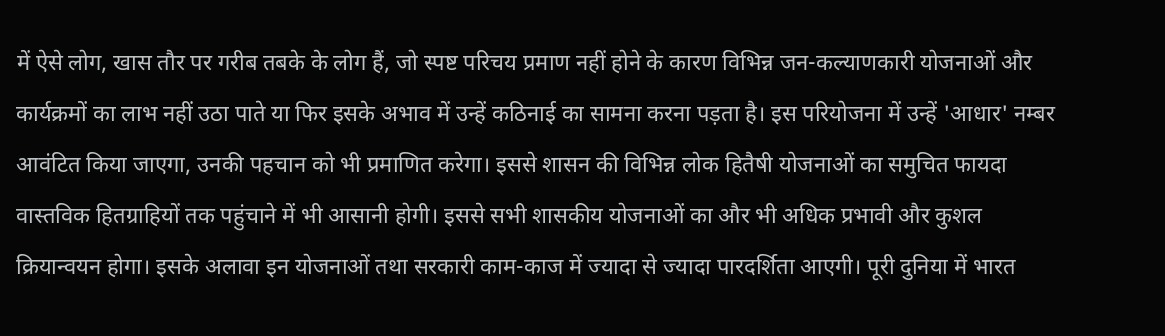में ऐसे लोग, खास तौर पर गरीब तबके के लोग हैं, जो स्पष्ट परिचय प्रमाण नहीं होने के कारण विभिन्न जन-कल्याणकारी योजनाओं और कार्यक्रमों का लाभ नहीं उठा पाते या फिर इसके अभाव में उन्हें कठिनाई का सामना करना पड़ता है। इस परियोजना में उन्हें 'आधार' नम्बर आवंटित किया जाएगा, उनकी पहचान को भी प्रमाणित करेगा। इससे शासन की विभिन्न लोक हितैषी योजनाओं का समुचित फायदा वास्तविक हितग्राहियों तक पहुंचाने में भी आसानी होगी। इससे सभी शासकीय योजनाओं का और भी अधिक प्रभावी और कुशल क्रियान्वयन होगा। इसके अलावा इन योजनाओं तथा सरकारी काम-काज में ज्यादा से ज्यादा पारदर्शिता आएगी। पूरी दुनिया में भारत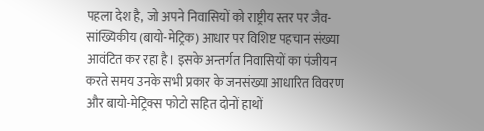पहला देश है, जो अपने निवासियों को राष्ट्रीय स्तर पर जैव-सांख्यिकीय (बायो-मेट्रिक) आधार पर विशिष्ट पहचान संख्या आवंटित कर रहा है। इसके अन्तर्गत निवासियों का पंजीयन करते समय उनके सभी प्रकार के जनसंख्या आधारित विवरण और बायो-मेट्रिक्स फोटो सहित दोनों हाथों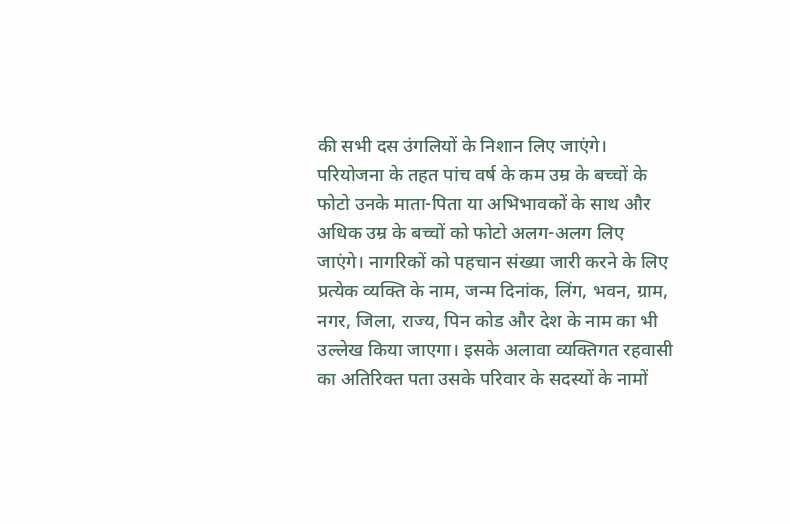की सभी दस उंगलियों के निशान लिए जाएंगे। परियोजना के तहत पांच वर्ष के कम उम्र के बच्चों के फोटो उनके माता-पिता या अभिभावकों के साथ और अधिक उम्र के बच्चों को फोटो अलग-अलग लिए जाएंगे। नागरिकों को पहचान संख्या जारी करने के लिए प्रत्येक व्यक्ति के नाम, जन्म दिनांक, लिंग, भवन, ग्राम, नगर, जिला, राज्य, पिन कोड और देश के नाम का भी उल्लेख किया जाएगा। इसके अलावा व्यक्तिगत रहवासी का अतिरिक्त पता उसके परिवार के सदस्यों के नामों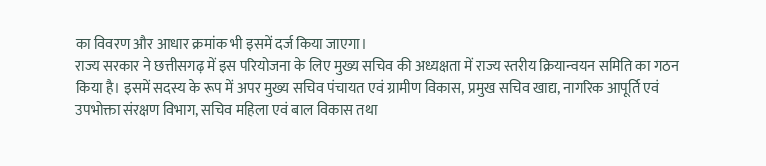का विवरण और आधार क्रमांक भी इसमें दर्ज किया जाएगा।
राज्य सरकार ने छत्तीसगढ़ में इस परियोजना के लिए मुख्य सचिव की अध्यक्षता में राज्य स्तरीय क्रियान्वयन समिति का गठन किया है। इसमें सदस्य के रूप में अपर मुख्य सचिव पंचायत एवं ग्रामीण विकास, प्रमुख सचिव खाद्य, नागरिक आपूर्ति एवं उपभोक्ता संरक्षण विभाग, सचिव महिला एवं बाल विकास तथा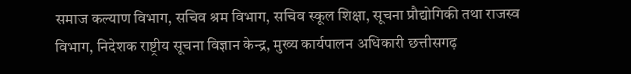समाज कल्याण विभाग, सचिव श्रम विभाग, सचिव स्कूल शिक्षा, सूचना प्रौद्योगिकी तथा राजस्व विभाग, निदेशक राष्ट्रीय सूचना विज्ञान केन्द्र, मुख्य कार्यपालन अधिकारी छत्तीसगढ़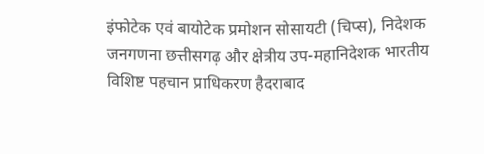इंफोटेक एवं बायोटेक प्रमोशन सोसायटी (चिप्स), निदेशक जनगणना छत्तीसगढ़ और क्षेत्रीय उप-महानिदेशक भारतीय विशिष्ट पहचान प्राधिकरण हैदराबाद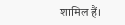शामिल हैं।